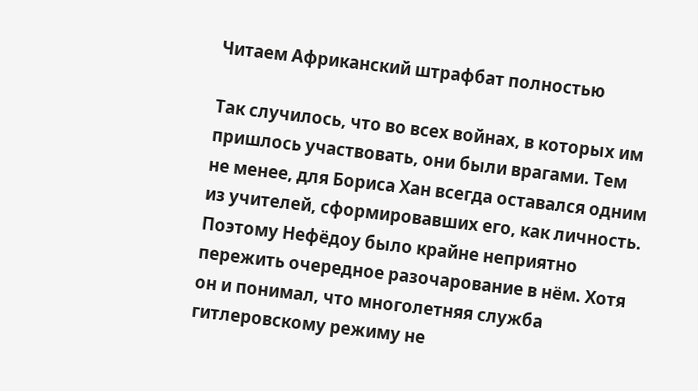Читаем Африканский штрафбат полностью

Так случилось, что во всех войнах, в которых им пришлось участвовать, они были врагами. Тем не менее, для Бориса Хан всегда оставался одним из учителей, сформировавших его, как личность. Поэтому Нефёдоу было крайне неприятно пережить очередное разочарование в нём. Хотя он и понимал, что многолетняя служба гитлеровскому режиму не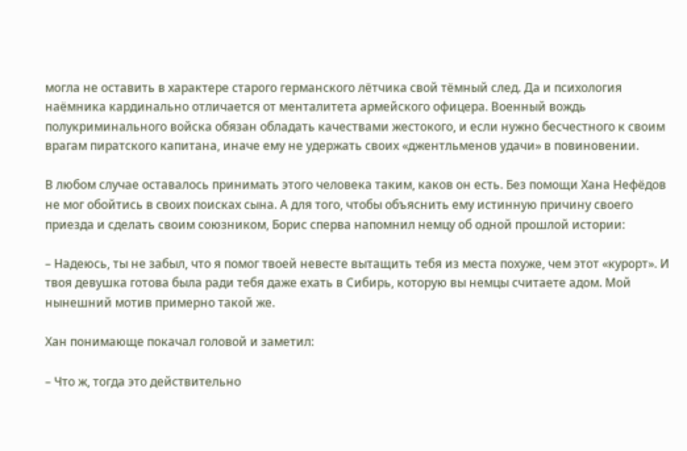могла не оставить в характере старого германского лётчика свой тёмный след. Да и психология наёмника кардинально отличается от менталитета армейского офицера. Военный вождь полукриминального войска обязан обладать качествами жестокого, и если нужно бесчестного к своим врагам пиратского капитана, иначе ему не удержать своих «джентльменов удачи» в повиновении.

В любом случае оставалось принимать этого человека таким, каков он есть. Без помощи Хана Нефёдов не мог обойтись в своих поисках сына. А для того, чтобы объяснить ему истинную причину своего приезда и сделать своим союзником, Борис сперва напомнил немцу об одной прошлой истории:

– Надеюсь, ты не забыл, что я помог твоей невесте вытащить тебя из места похуже, чем этот «курорт». И твоя девушка готова была ради тебя даже ехать в Сибирь, которую вы немцы считаете адом. Мой нынешний мотив примерно такой же.

Хан понимающе покачал головой и заметил:

– Что ж, тогда это действительно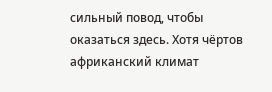сильный повод, чтобы оказаться здесь. Хотя чёртов африканский климат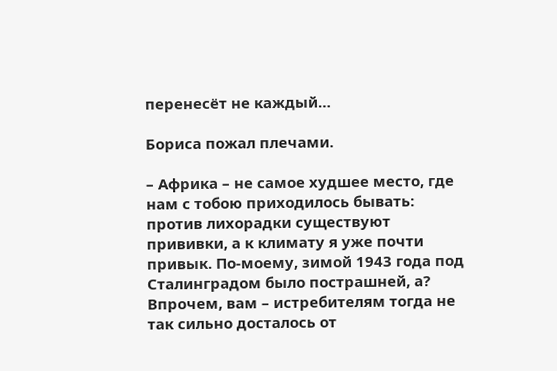перенесёт не каждый…

Бориса пожал плечами.

– Африка – не самое худшее место, где нам с тобою приходилось бывать: против лихорадки существуют прививки, а к климату я уже почти привык. По-моему, зимой 1943 года под Сталинградом было пострашней, а? Впрочем, вам – истребителям тогда не так сильно досталось от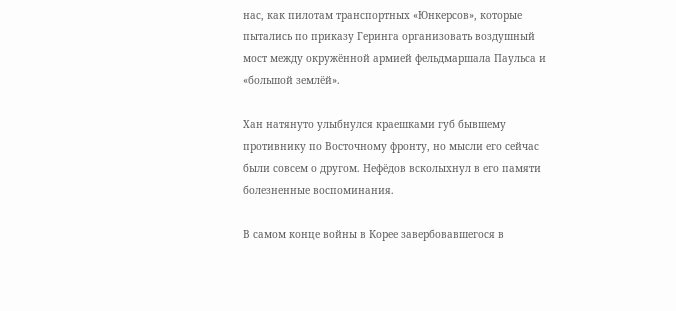нас, как пилотам транспортных «Юнкерсов», которые пытались по приказу Геринга организовать воздушный мост между окружённой армией фельдмаршала Паульса и «большой землёй».

Хан натянуто улыбнулся краешками губ бывшему противнику по Восточному фронту, но мысли его сейчас были совсем о другом. Нефёдов всколыхнул в его памяти болезненные воспоминания.

В самом конце войны в Корее завербовавшегося в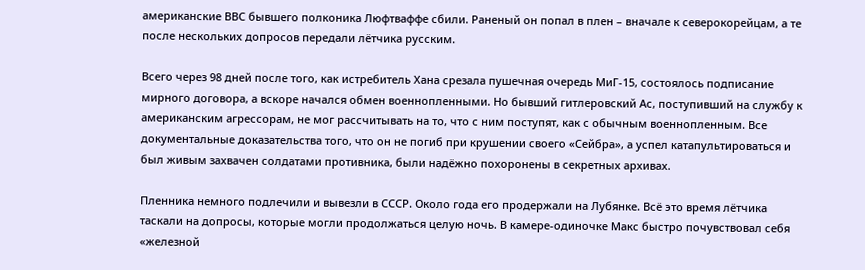американские ВВС бывшего полконика Люфтваффе сбили. Раненый он попал в плен – вначале к северокорейцам, а те после нескольких допросов передали лётчика русским.

Всего через 98 дней после того, как истребитель Хана срезала пушечная очередь МиГ-15, состоялось подписание мирного договора, а вскоре начался обмен военнопленными. Но бывший гитлеровский Ас, поступивший на службу к американским агрессорам, не мог рассчитывать на то, что с ним поступят, как с обычным военнопленным. Все документальные доказательства того, что он не погиб при крушении своего «Сейбра», а успел катапультироваться и был живым захвачен солдатами противника, были надёжно похоронены в секретных архивах.

Пленника немного подлечили и вывезли в СССР. Около года его продержали на Лубянке. Всё это время лётчика таскали на допросы, которые могли продолжаться целую ночь. В камере-одиночке Макс быстро почувствовал себя «железной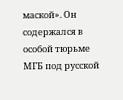маской». Он содержался в особой тюрьме МГБ под русской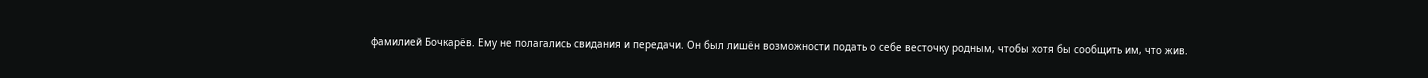фамилией Бочкарёв. Ему не полагались свидания и передачи. Он был лишён возможности подать о себе весточку родным, чтобы хотя бы сообщить им, что жив.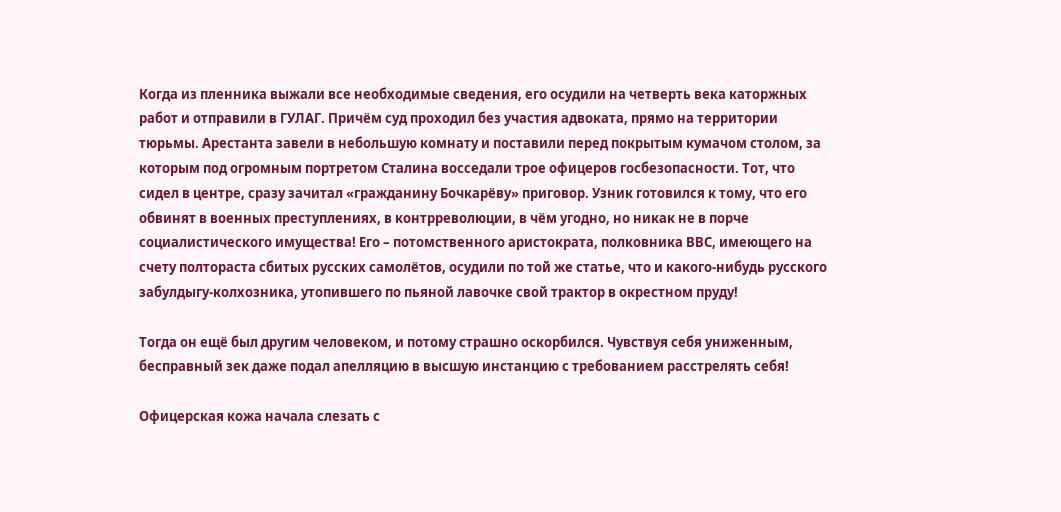Когда из пленника выжали все необходимые сведения, его осудили на четверть века каторжных работ и отправили в ГУЛАГ. Причём суд проходил без участия адвоката, прямо на территории тюрьмы. Арестанта завели в небольшую комнату и поставили перед покрытым кумачом столом, за которым под огромным портретом Сталина восседали трое офицеров госбезопасности. Тот, что сидел в центре, сразу зачитал «гражданину Бочкарёву» приговор. Узник готовился к тому, что его обвинят в военных преступлениях, в контрреволюции, в чём угодно, но никак не в порче социалистического имущества! Его – потомственного аристократа, полковника ВВС, имеющего на счету полтораста сбитых русских самолётов, осудили по той же статье, что и какого-нибудь русского забулдыгу-колхозника, утопившего по пьяной лавочке свой трактор в окрестном пруду!

Тогда он ещё был другим человеком, и потому страшно оскорбился. Чувствуя себя униженным, бесправный зек даже подал апелляцию в высшую инстанцию с требованием расстрелять себя!

Офицерская кожа начала слезать с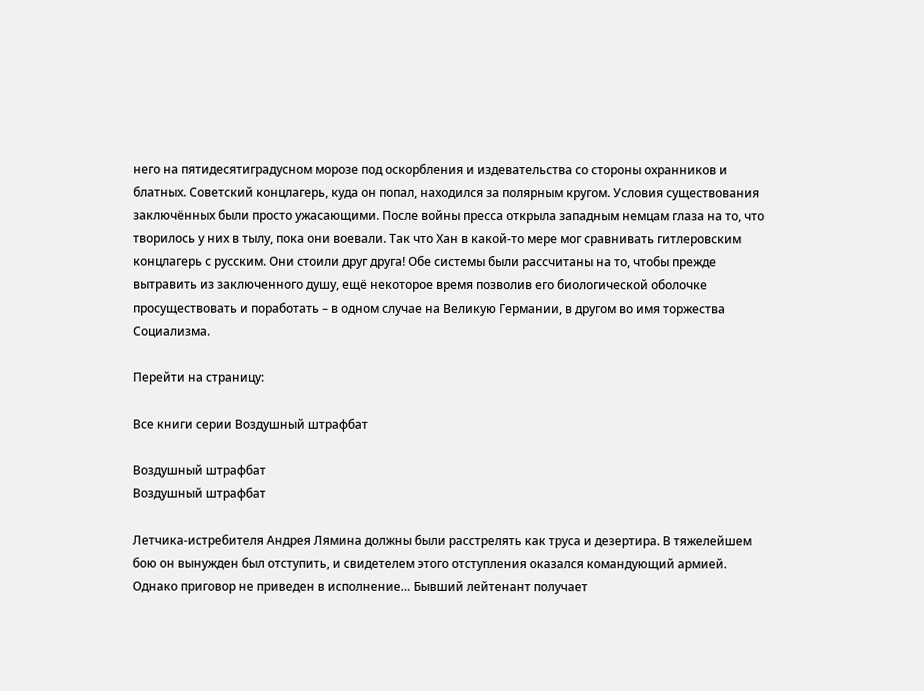него на пятидесятиградусном морозе под оскорбления и издевательства со стороны охранников и блатных. Советский концлагерь, куда он попал, находился за полярным кругом. Условия существования заключённых были просто ужасающими. После войны пресса открыла западным немцам глаза на то, что творилось у них в тылу, пока они воевали. Так что Хан в какой-то мере мог сравнивать гитлеровским концлагерь с русским. Они стоили друг друга! Обе системы были рассчитаны на то, чтобы прежде вытравить из заключенного душу, ещё некоторое время позволив его биологической оболочке просуществовать и поработать – в одном случае на Великую Германии, в другом во имя торжества Социализма.

Перейти на страницу:

Все книги серии Воздушный штрафбат

Воздушный штрафбат
Воздушный штрафбат

Летчика-истребителя Андрея Лямина должны были расстрелять как труса и дезертира. В тяжелейшем бою он вынужден был отступить, и свидетелем этого отступления оказался командующий армией. Однако приговор не приведен в исполнение… Бывший лейтенант получает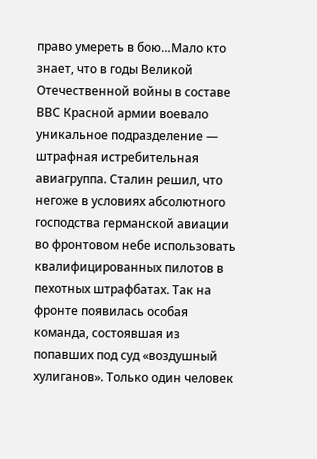право умереть в бою…Мало кто знает, что в годы Великой Отечественной войны в составе ВВС Красной армии воевало уникальное подразделение — штрафная истребительная авиагруппа. Сталин решил, что негоже в условиях абсолютного господства германской авиации во фронтовом небе использовать квалифицированных пилотов в пехотных штрафбатах. Так на фронте появилась особая команда, состоявшая из попавших под суд «воздушный хулиганов». Только один человек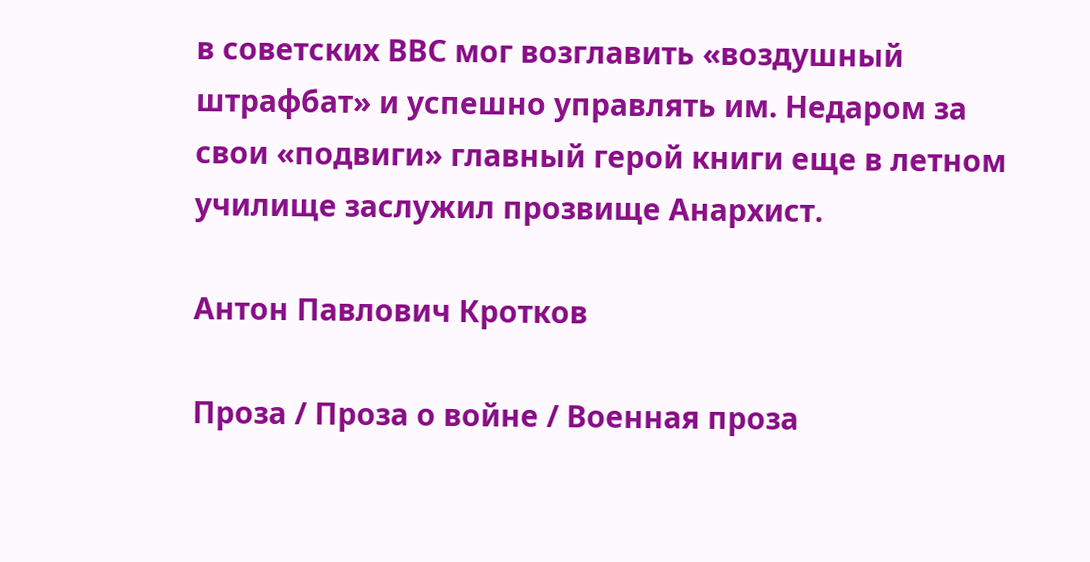в советских ВВС мог возглавить «воздушный штрафбат» и успешно управлять им. Недаром за свои «подвиги» главный герой книги еще в летном училище заслужил прозвище Анархист.

Антон Павлович Кротков

Проза / Проза о войне / Военная проза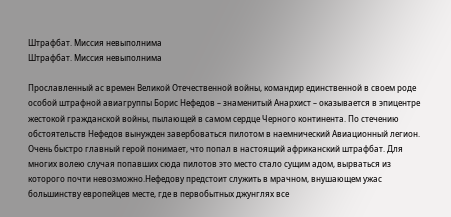Штрафбат. Миссия невыполнима
Штрафбат. Миссия невыполнима

Прославленный ас времен Великой Отечественной войны, командир единственной в своем роде особой штрафной авиагруппы Борис Нефедов – знаменитый Анархист – оказывается в эпицентре жестокой гражданской войны, пылающей в самом сердце Черного континента. По стечению обстоятельств Нефедов вынужден завербоваться пилотом в наемнический Авиационный легион. Очень быстро главный герой понимает, что попал в настоящий африканский штрафбат. Для многих волею случая попавших сюда пилотов это место стало сущим адом, вырваться из которого почти невозможно.Нефедову предстоит служить в мрачном, внушающем ужас большинству европейцев месте, где в первобытных джунглях все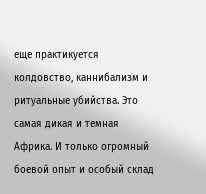еще практикуется колдовство, каннибализм и ритуальные убийства. Это самая дикая и темная Африка. И только огромный боевой опыт и особый склад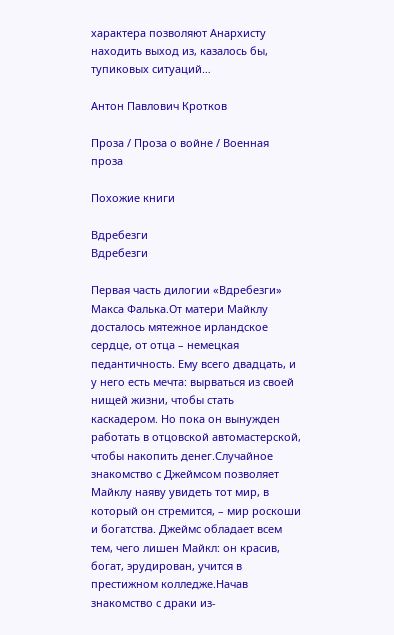характера позволяют Анархисту находить выход из, казалось бы, тупиковых ситуаций…

Антон Павлович Кротков

Проза / Проза о войне / Военная проза

Похожие книги

Вдребезги
Вдребезги

Первая часть дилогии «Вдребезги» Макса Фалька.От матери Майклу досталось мятежное ирландское сердце, от отца – немецкая педантичность. Ему всего двадцать, и у него есть мечта: вырваться из своей нищей жизни, чтобы стать каскадером. Но пока он вынужден работать в отцовской автомастерской, чтобы накопить денег.Случайное знакомство с Джеймсом позволяет Майклу наяву увидеть тот мир, в который он стремится, – мир роскоши и богатства. Джеймс обладает всем тем, чего лишен Майкл: он красив, богат, эрудирован, учится в престижном колледже.Начав знакомство с драки из-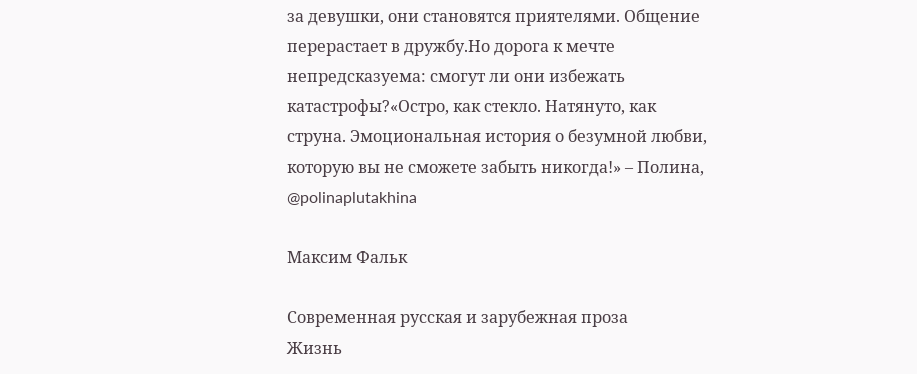за девушки, они становятся приятелями. Общение перерастает в дружбу.Но дорога к мечте непредсказуема: смогут ли они избежать катастрофы?«Остро, как стекло. Натянуто, как струна. Эмоциональная история о безумной любви, которую вы не сможете забыть никогда!» – Полина, @polinaplutakhina

Максим Фальк

Современная русская и зарубежная проза
Жизнь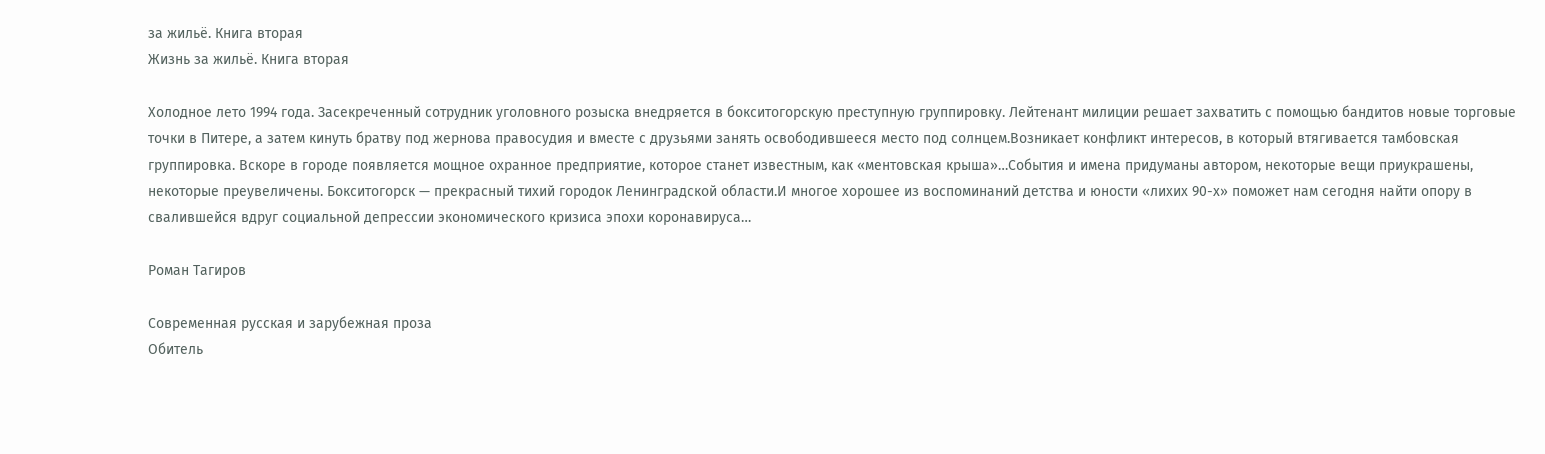за жильё. Книга вторая
Жизнь за жильё. Книга вторая

Холодное лето 1994 года. Засекреченный сотрудник уголовного розыска внедряется в бокситогорскую преступную группировку. Лейтенант милиции решает захватить с помощью бандитов новые торговые точки в Питере, а затем кинуть братву под жернова правосудия и вместе с друзьями занять освободившееся место под солнцем.Возникает конфликт интересов, в который втягивается тамбовская группировка. Вскоре в городе появляется мощное охранное предприятие, которое станет известным, как «ментовская крыша»…События и имена придуманы автором, некоторые вещи приукрашены, некоторые преувеличены. Бокситогорск — прекрасный тихий городок Ленинградской области.И многое хорошее из воспоминаний детства и юности «лихих 90-х» поможет нам сегодня найти опору в свалившейся вдруг социальной депрессии экономического кризиса эпохи коронавируса…

Роман Тагиров

Современная русская и зарубежная проза
Обитель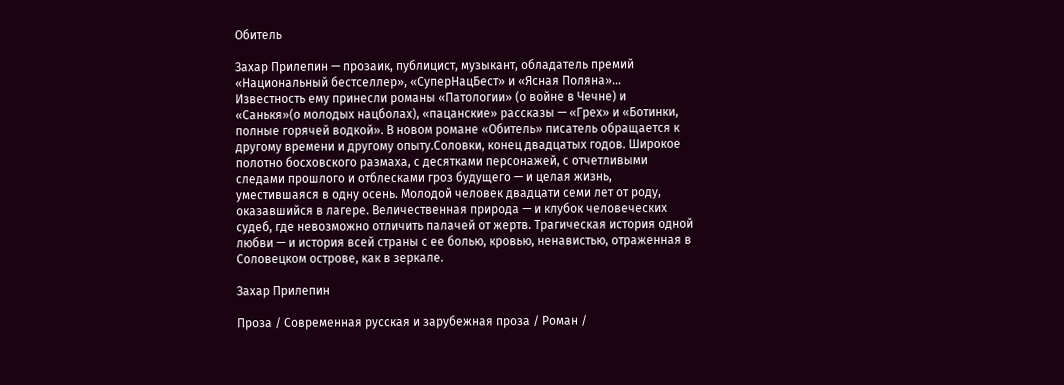Обитель

Захар Прилепин — прозаик, публицист, музыкант, обладатель премий «Национальный бестселлер», «СуперНацБест» и «Ясная Поляна»… Известность ему принесли романы «Патологии» (о войне в Чечне) и «Санькя»(о молодых нацболах), «пацанские» рассказы — «Грех» и «Ботинки, полные горячей водкой». В новом романе «Обитель» писатель обращается к другому времени и другому опыту.Соловки, конец двадцатых годов. Широкое полотно босховского размаха, с десятками персонажей, с отчетливыми следами прошлого и отблесками гроз будущего — и целая жизнь, уместившаяся в одну осень. Молодой человек двадцати семи лет от роду, оказавшийся в лагере. Величественная природа — и клубок человеческих судеб, где невозможно отличить палачей от жертв. Трагическая история одной любви — и история всей страны с ее болью, кровью, ненавистью, отраженная в Соловецком острове, как в зеркале.

Захар Прилепин

Проза / Современная русская и зарубежная проза / Роман /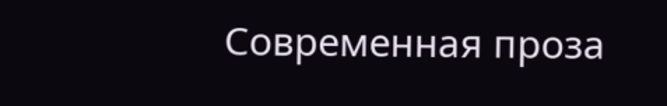Современная проза